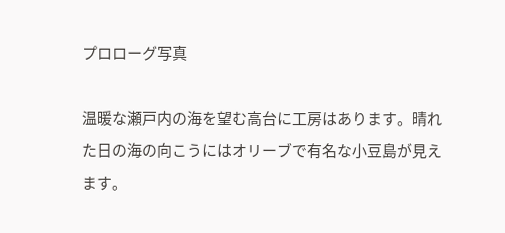プロローグ写真

温暖な瀬戸内の海を望む高台に工房はあります。晴れた日の海の向こうにはオリーブで有名な小豆島が見えます。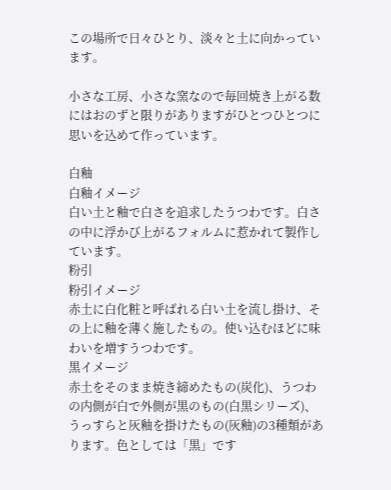この場所で日々ひとり、淡々と土に向かっています。

小さな工房、小さな窯なので毎回焼き上がる数にはおのずと限りがありますがひとつひとつに思いを込めて作っています。

白釉
白釉イメージ
白い土と釉で白さを追求したうつわです。白さの中に浮かび上がるフォルムに惹かれて製作しています。
粉引
粉引イメージ
赤土に白化粧と呼ばれる白い土を流し掛け、その上に釉を薄く施したもの。使い込むほどに味わいを増すうつわです。
黒イメージ
赤土をそのまま焼き締めたもの(炭化)、うつわの内側が白で外側が黒のもの(白黒シリーズ)、うっすらと灰釉を掛けたもの(灰釉)の3種類があります。色としては「黒」です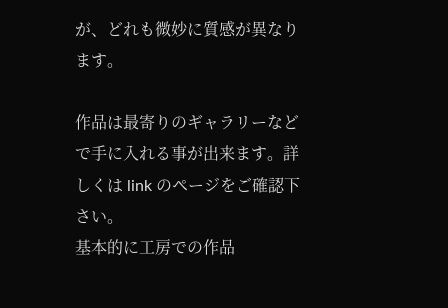が、どれも微妙に質感が異なります。

作品は最寄りのギャラリーなどで手に入れる事が出来ます。詳しくは link のページをご確認下さい。
基本的に工房での作品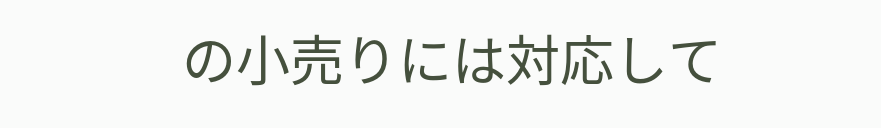の小売りには対応して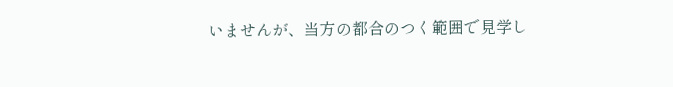いませんが、当方の都合のつく範囲で見学し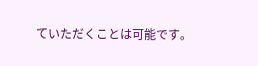ていただくことは可能です。